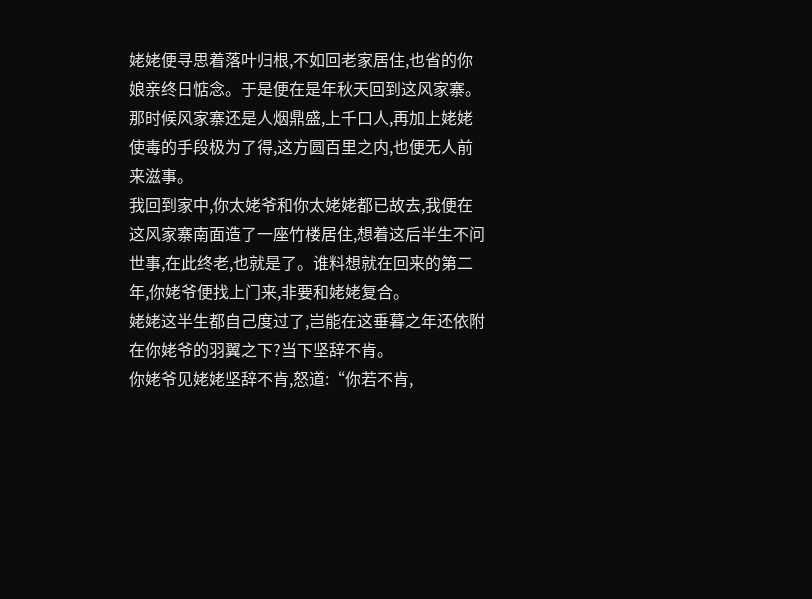姥姥便寻思着落叶归根,不如回老家居住,也省的你娘亲终日惦念。于是便在是年秋天回到这风家寨。
那时候风家寨还是人烟鼎盛,上千口人,再加上姥姥使毒的手段极为了得,这方圆百里之内,也便无人前来滋事。
我回到家中,你太姥爷和你太姥姥都已故去,我便在这风家寨南面造了一座竹楼居住,想着这后半生不问世事,在此终老,也就是了。谁料想就在回来的第二年,你姥爷便找上门来,非要和姥姥复合。
姥姥这半生都自己度过了,岂能在这垂暮之年还依附在你姥爷的羽翼之下?当下坚辞不肯。
你姥爷见姥姥坚辞不肯,怒道:“你若不肯,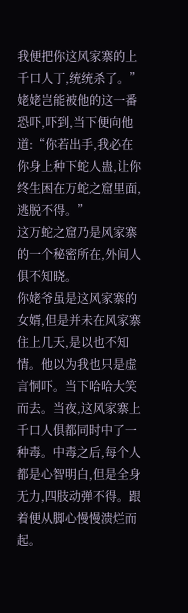我便把你这风家寨的上千口人丁,统统杀了。”
姥姥岂能被他的这一番恐吓,吓到,当下便向他道:“你若出手,我必在你身上种下蛇人蛊,让你终生困在万蛇之窟里面,逃脱不得。”
这万蛇之窟乃是风家寨的一个秘密所在,外间人俱不知晓。
你姥爷虽是这风家寨的女婿,但是并未在风家寨住上几天,是以也不知情。他以为我也只是虚言恫吓。当下哈哈大笑而去。当夜,这风家寨上千口人俱都同时中了一种毒。中毒之后,每个人都是心智明白,但是全身无力,四肢动弹不得。跟着便从脚心慢慢溃烂而起。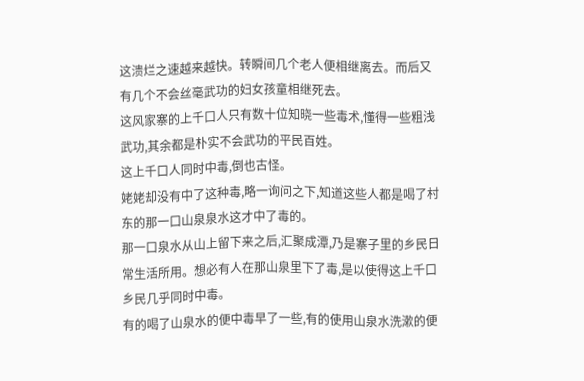这溃烂之速越来越快。转瞬间几个老人便相继离去。而后又有几个不会丝毫武功的妇女孩童相继死去。
这风家寨的上千口人只有数十位知晓一些毒术,懂得一些粗浅武功,其余都是朴实不会武功的平民百姓。
这上千口人同时中毒,倒也古怪。
姥姥却没有中了这种毒,略一询问之下,知道这些人都是喝了村东的那一口山泉泉水这才中了毒的。
那一口泉水从山上留下来之后,汇聚成潭,乃是寨子里的乡民日常生活所用。想必有人在那山泉里下了毒,是以使得这上千口乡民几乎同时中毒。
有的喝了山泉水的便中毒早了一些,有的使用山泉水洗漱的便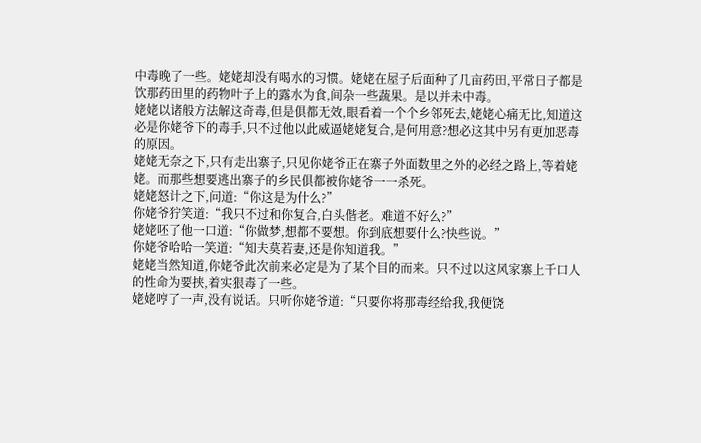中毒晚了一些。姥姥却没有喝水的习惯。姥姥在屋子后面种了几亩药田,平常日子都是饮那药田里的药物叶子上的露水为食,间杂一些蔬果。是以并未中毒。
姥姥以诸般方法解这奇毒,但是俱都无效,眼看着一个个乡邻死去,姥姥心痛无比,知道这必是你姥爷下的毒手,只不过他以此威逼姥姥复合,是何用意?想必这其中另有更加恶毒的原因。
姥姥无奈之下,只有走出寨子,只见你姥爷正在寨子外面数里之外的必经之路上,等着姥姥。而那些想要逃出寨子的乡民俱都被你姥爷一一杀死。
姥姥怒计之下,问道:“你这是为什么?”
你姥爷狞笑道:“我只不过和你复合,白头偕老。难道不好么?”
姥姥呸了他一口道:“你做梦,想都不要想。你到底想要什么?快些说。”
你姥爷哈哈一笑道:“知夫莫若妻,还是你知道我。”
姥姥当然知道,你姥爷此次前来必定是为了某个目的而来。只不过以这风家寨上千口人的性命为要挟,着实狠毒了一些。
姥姥哼了一声,没有说话。只听你姥爷道:“只要你将那毒经给我,我便饶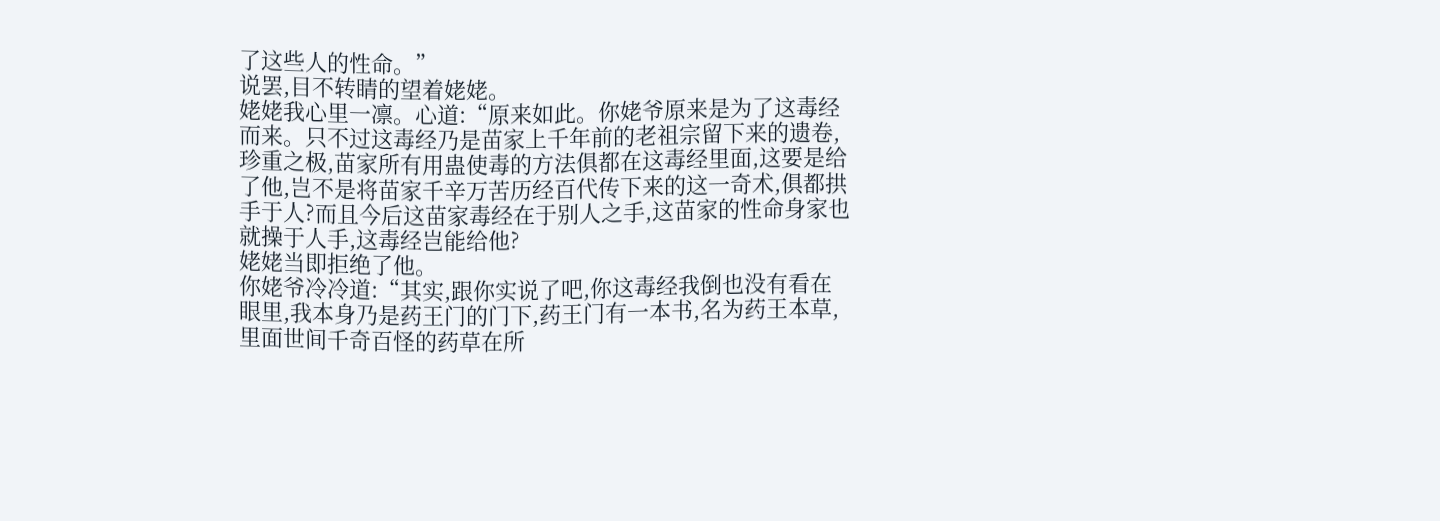了这些人的性命。”
说罢,目不转睛的望着姥姥。
姥姥我心里一凛。心道:“原来如此。你姥爷原来是为了这毒经而来。只不过这毒经乃是苗家上千年前的老祖宗留下来的遗卷,珍重之极,苗家所有用蛊使毒的方法俱都在这毒经里面,这要是给了他,岂不是将苗家千辛万苦历经百代传下来的这一奇术,俱都拱手于人?而且今后这苗家毒经在于别人之手,这苗家的性命身家也就操于人手,这毒经岂能给他?
姥姥当即拒绝了他。
你姥爷冷冷道:“其实,跟你实说了吧,你这毒经我倒也没有看在眼里,我本身乃是药王门的门下,药王门有一本书,名为药王本草,里面世间千奇百怪的药草在所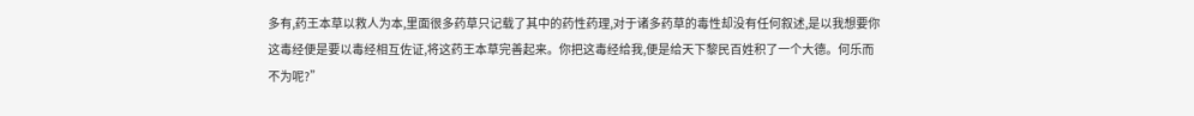多有,药王本草以救人为本,里面很多药草只记载了其中的药性药理,对于诸多药草的毒性却没有任何叙述,是以我想要你这毒经便是要以毒经相互佐证,将这药王本草完善起来。你把这毒经给我,便是给天下黎民百姓积了一个大德。何乐而不为呢?”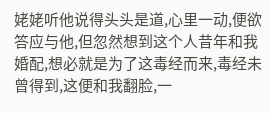姥姥听他说得头头是道,心里一动,便欲答应与他,但忽然想到这个人昔年和我婚配,想必就是为了这毒经而来,毒经未曾得到,这便和我翻脸,一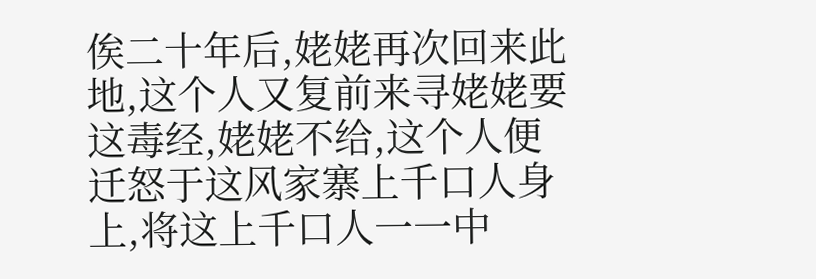俟二十年后,姥姥再次回来此地,这个人又复前来寻姥姥要这毒经,姥姥不给,这个人便迁怒于这风家寨上千口人身上,将这上千口人一一中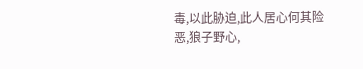毒,以此胁迫,此人居心何其险恶,狼子野心,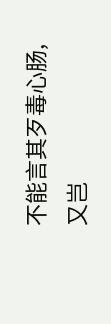不能言其歹毒心肠,又岂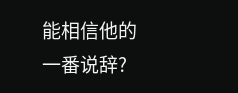能相信他的一番说辞?